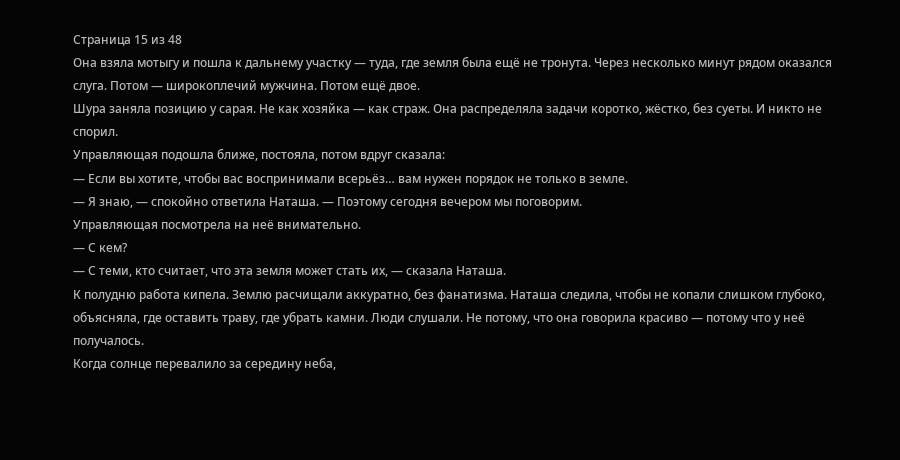Страница 15 из 48
Она взяла мотыгу и пошла к дальнему участку — туда, где земля была ещё не тронута. Через несколько минут рядом оказался слуга. Потом — широкоплечий мужчина. Потом ещё двое.
Шура заняла позицию у сарая. Не как хозяйка — как страж. Она распределяла задачи коротко, жёстко, без суеты. И никто не спорил.
Управляющая подошла ближе, постояла, потом вдруг сказала:
— Если вы хотите, чтобы вас воспринимали всерьёз… вам нужен порядок не только в земле.
— Я знаю, — спокойно ответила Наташа. — Поэтому сегодня вечером мы поговорим.
Управляющая посмотрела на неё внимательно.
— С кем?
— С теми, кто считает, что эта земля может стать их, — сказала Наташа.
К полудню работа кипела. Землю расчищали аккуратно, без фанатизма. Наташа следила, чтобы не копали слишком глубоко, объясняла, где оставить траву, где убрать камни. Люди слушали. Не потому, что она говорила красиво — потому что у неё получалось.
Когда солнце перевалило за середину неба,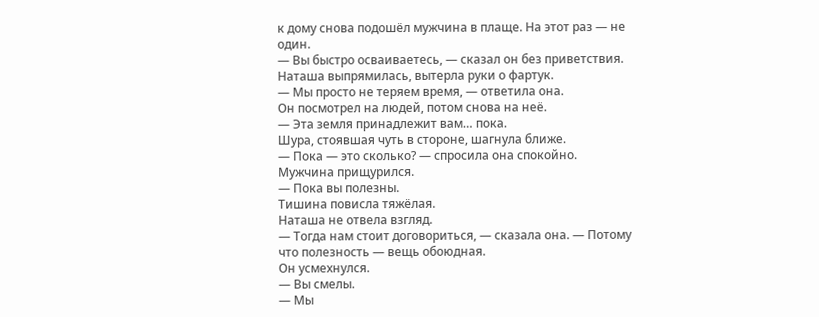к дому снова подошёл мужчина в плаще. На этот раз — не один.
— Вы быстро осваиваетесь, — сказал он без приветствия.
Наташа выпрямилась, вытерла руки о фартук.
— Мы просто не теряем время, — ответила она.
Он посмотрел на людей, потом снова на неё.
— Эта земля принадлежит вам… пока.
Шура, стоявшая чуть в стороне, шагнула ближе.
— Пока — это сколько? — спросила она спокойно.
Мужчина прищурился.
— Пока вы полезны.
Тишина повисла тяжёлая.
Наташа не отвела взгляд.
— Тогда нам стоит договориться, — сказала она. — Потому что полезность — вещь обоюдная.
Он усмехнулся.
— Вы смелы.
— Мы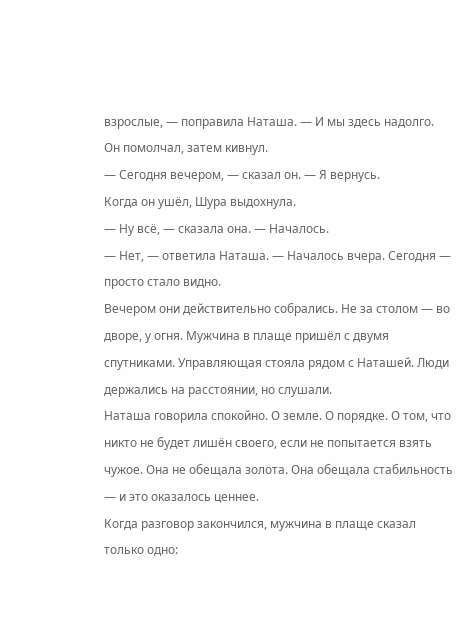взрослые, — поправила Наташа. — И мы здесь надолго.
Он помолчал, затем кивнул.
— Сегодня вечером, — сказал он. — Я вернусь.
Когда он ушёл, Шура выдохнула.
— Ну всё, — сказала она. — Началось.
— Нет, — ответила Наташа. — Началось вчера. Сегодня — просто стало видно.
Вечером они действительно собрались. Не за столом — во дворе, у огня. Мужчина в плаще пришёл с двумя спутниками. Управляющая стояла рядом с Наташей. Люди держались на расстоянии, но слушали.
Наташа говорила спокойно. О земле. О порядке. О том, что никто не будет лишён своего, если не попытается взять чужое. Она не обещала золота. Она обещала стабильность — и это оказалось ценнее.
Когда разговор закончился, мужчина в плаще сказал только одно: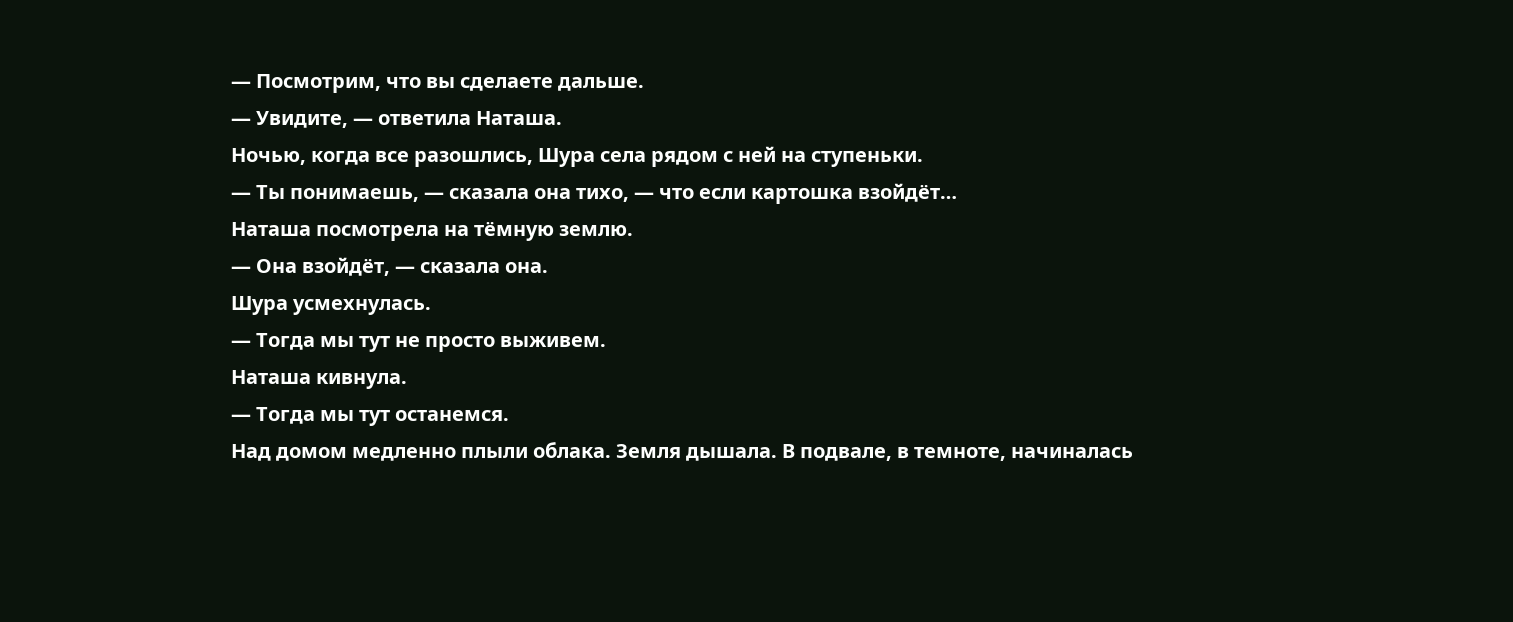— Посмотрим, что вы сделаете дальше.
— Увидите, — ответила Наташа.
Ночью, когда все разошлись, Шура села рядом с ней на ступеньки.
— Ты понимаешь, — сказала она тихо, — что если картошка взойдёт…
Наташа посмотрела на тёмную землю.
— Она взойдёт, — сказала она.
Шура усмехнулась.
— Тогда мы тут не просто выживем.
Наташа кивнула.
— Тогда мы тут останемся.
Над домом медленно плыли облака. Земля дышала. В подвале, в темноте, начиналась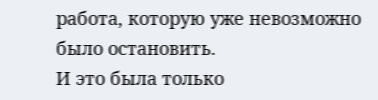работа, которую уже невозможно было остановить.
И это была только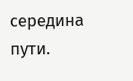середина пути.